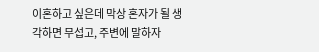이혼하고 싶은데 막상 혼자가 될 생각하면 무섭고, 주변에 말하자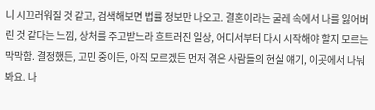니 시끄러워질 것 같고, 검색해보면 법률 정보만 나오고. 결혼이라는 굴레 속에서 나를 잃어버린 것 같다는 느낌, 상처를 주고받느라 흐트러진 일상, 어디서부터 다시 시작해야 할지 모르는 막막함. 결정했든, 고민 중이든, 아직 모르겠든 먼저 겪은 사람들의 현실 얘기, 이곳에서 나눠봐요. 나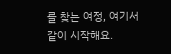를 찾는 여정, 여기서 같이 시작해요.